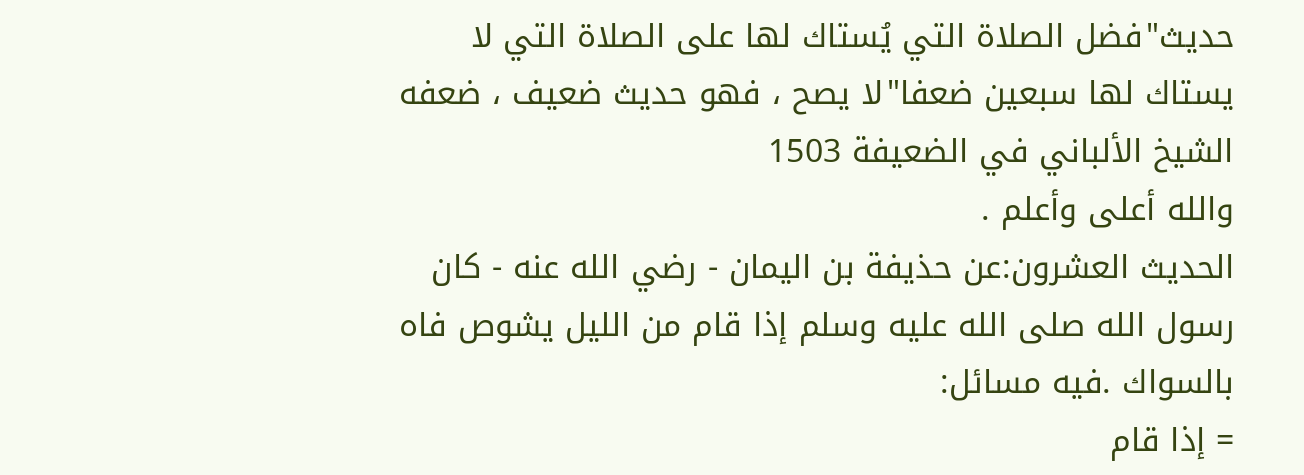حديث"فضل الصلاة التي يُستاك لها على الصلاة التي لا يستاك لها سبعين ضعفا"لا يصح ، فهو حديث ضعيف ، ضعفه الشيخ الألباني في الضعيفة 1503
والله أعلى وأعلم .
الحديث العشرون:عن حذيفة بن اليمان - رضي الله عنه - كان رسول الله صلى الله عليه وسلم إذا قام من الليل يشوص فاه بالسواك .فيه مسائل:
= إذا قام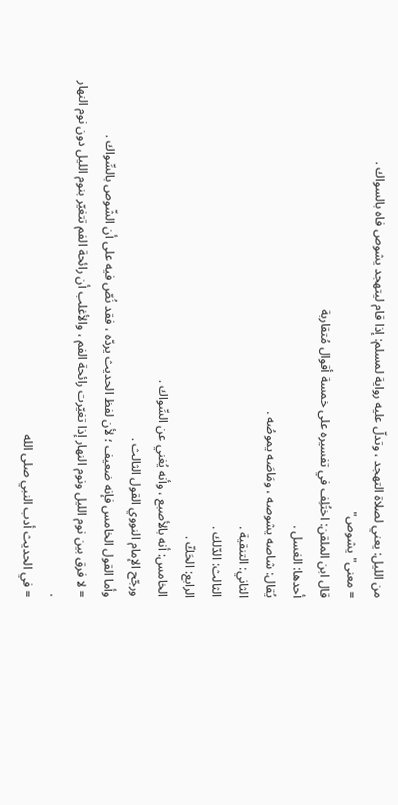من الليل: يعني لصلاة التهجد ، وتدلّ عليه رواية لمسلم: إذا قام ليتهجد يشوص فاه بالسواك .
= معنى"يشوص"
قال ابن الملقن: اختُلِف في تفسيره على خمسة أقوال مُتقاربة
أحدها: الغسل .
يُقال: شاصه يشوصه ، ومَاصَه يموصُه .
الثاني: التنقية .
الثالث: الدّلك .
الرابع: الحَكّ .
الخامس: أنه بالأصبع ، وأنه يُغني عن السِّواك .
ورجّح الإمام النووي القول الثالث .
وأما القول الخامس فإنه ضعيف ؛ لأن لفظ الحديث يردّه ، فقد نُصّ فيه على أن الشّوص بالسِّواك .
= لا فرق بين نوم الليل ونوم النهار إذا تغيّرت رائحة الفم ، والأغلب أن رائحة الفم تتغيّر بنوم الليل دون نوم النهار .
= في الحديث أدب النبي صلى الله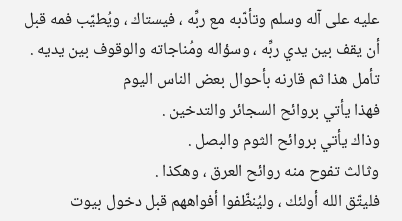عليه على آله وسلم وتأدّبه مع ربِّه ، فيستاك ، ويُطيّب فمه قبل أن يقف بين يدي ربِّه ، وسؤاله ومُناجاته والوقوف بين يديه .
تأمل هذا ثم قارنه بأحوال بعض الناس اليوم
فهذا يأتي بروائح السجائر والتدخين .
وذاك يأتي بروائح الثوم والبصل .
وثالث تفوح منه روائح العرق ، وهكذا .
فليتّق الله أولئك ، وليُنظّفوا أفواههم قبل دخول بيوت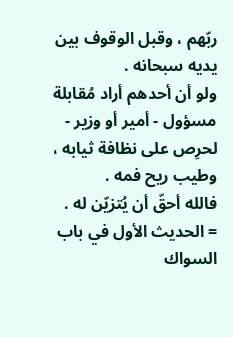ربّهم ، وقبل الوقوف بين يديه سبحانه .
ولو أن أحدهم أراد مُقابلة مسؤول - أمير أو وزير - لحرِص على نظافة ثيابه ، وطيب ريح فمه .
فالله أحقّ أن يُتزيّن له .
= الحديث الأول في باب السواك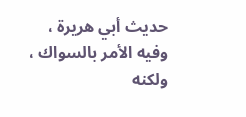حديث أبي هريرة ، وفيه الأمر بالسواك ، ولكنه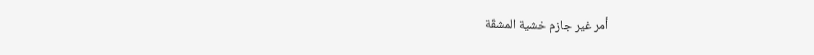أمر غير جازم خشية المشقّة